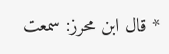* قال ابن محرز: سمعت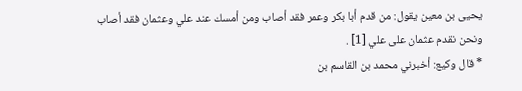يحيى بن معين يقول: من قدم أبا بكر وعمر فقد أصاب ومن أمسك عند علي وعثمان فقد أصاب ونحن نقدم عثمان على علي [1] .
* قال وكيع: أخبرني محمد بن القاسم بن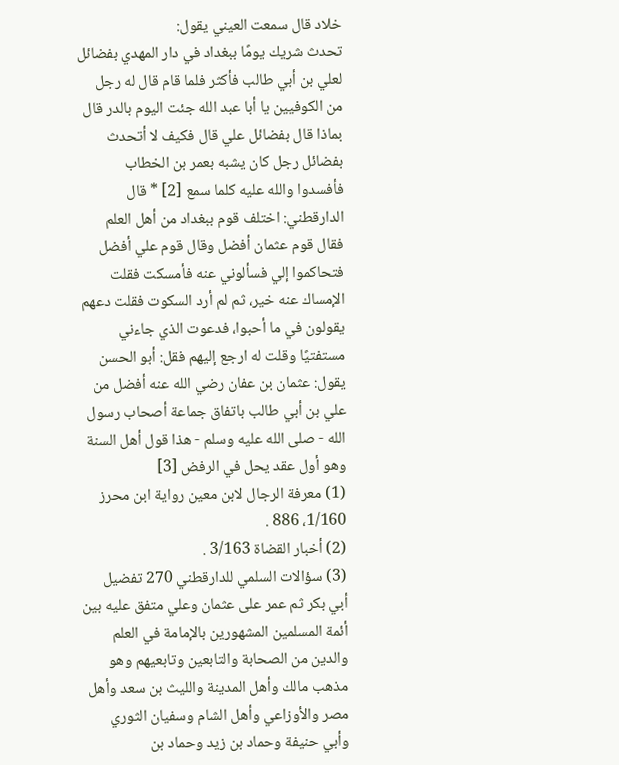خلاد قال سمعت العيني يقول:
تحدث شريك يومًا ببغداد في دار المهدي بفضائل لعلي بن أبي طالب فأكثر فلما قام قال له رجل من الكوفيين يا أبا عبد الله جئت اليوم بالدر قال بماذا قال بفضائل علي قال فكيف لا أتحدث بفضائل رجل كان يشبه بعمر بن الخطاب فأفسدوا والله عليه كلما سمع [2] * قال الدارقطني: اختلف قوم ببغداد من أهل العلم فقال قوم عثمان أفضل وقال قوم علي أفضل فتحاكموا إلي فسألوني عنه فأمسكت فقلت الإمساك عنه خير، ثم لم أرد السكوت فقلت دعهم يقولون في ما أحبوا، فدعوت الذي جاءني مستفتيًا وقلت له ارجع إليهم فقل: أبو الحسن يقول: عثمان بن عفان رضي الله عنه أفضل من علي بن أبي طالب باتفاق جماعة أصحاب رسول الله - صلى الله عليه وسلم - هذا قول أهل السنة وهو أول عقد يحل في الرفض [3]
(1) معرفة الرجال لابن معين رواية ابن محرز 1/160، 886 .
(2) أخبار القضاة 3/163 .
(3) سؤالات السلمي للدارقطني 270 تفضيل أبي بكر ثم عمر على عثمان وعلي متفق عليه بين أئمة المسلمين المشهورين بالإمامة في العلم والدين من الصحابة والتابعين وتابعيهم وهو مذهب مالك وأهل المدينة والليث بن سعد وأهل مصر والأوزاعي وأهل الشام وسفيان الثوري وأبي حنيفة وحماد بن زيد وحماد بن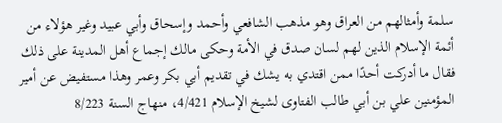سلمة وأمثالهم من العراق وهو مذهب الشافعي وأحمد وإسحاق وأبي عبيد وغير هؤلاء من أئمة الإسلام الذين لهم لسان صدق في الأمة وحكى مالك إجماع أهل المدينة على ذلك فقال ما أدركت أحدًا ممن اقتدي به يشك في تقديم أبي بكر وعمر وهذا مستفيض عن أمير المؤمنين علي بن أبي طالب الفتاوى لشيخ الإسلام 4/421، منهاج السنة 8/223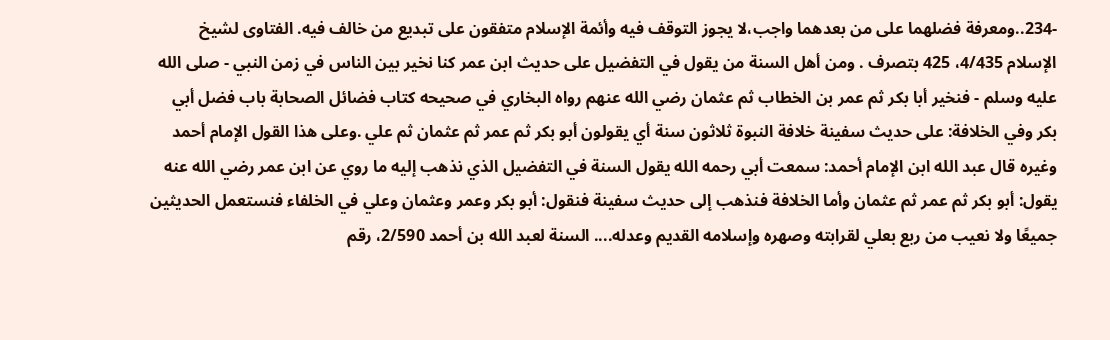-234..ومعرفة فضلهما على من بعدهما واجب،لا يجوز التوقف فيه وأئمة الإسلام متفقون على تبديع من خالف فيه. الفتاوى لشيخ الإسلام 4/435، 425 بتصرف . ومن أهل السنة من يقول في التفضيل على حديث ابن عمر كنا نخير بين الناس في زمن النبي - صلى الله عليه وسلم - فنخير أبا بكر ثم عمر بن الخطاب ثم عثمان رضي الله عنهم رواه البخاري في صحيحه كتاب فضائل الصحابة باب فضل أبي بكر وفي الخلافة: على حديث سفينة خلافة النبوة ثلاثون سنة أي يقولون أبو بكر ثم عمر ثم عثمان ثم علي .وعلى هذا القول الإمام أحمد وغيره قال عبد الله ابن الإمام أحمد: سمعت أبي رحمه الله يقول السنة في التفضيل الذي نذهب إليه ما روي عن ابن عمر رضي الله عنه يقول: أبو بكر ثم عمر ثم عثمان وأما الخلافة فنذهب إلى حديث سفينة فنقول: أبو بكر وعمر وعثمان وعلي في الخلفاء فنستعمل الحديثين جميعًا ولا نعيب من ربع بعلي لقرابته وصهره وإسلامه القديم وعدله.... السنة لعبد الله بن أحمد 2/590، رقم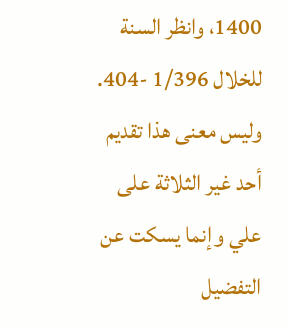1400، وانظر السنة للخلال 1/396 -404. وليس معنى هذا تقديم أحد غير الثلاثة على علي وإنما يسكت عن التفضيل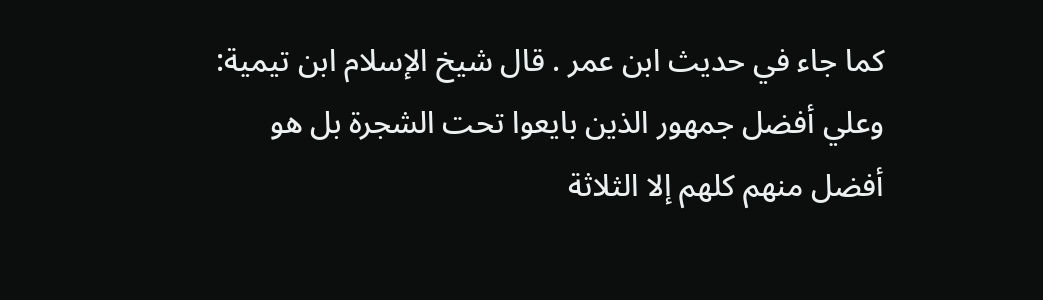كما جاء في حديث ابن عمر . قال شيخ الإسلام ابن تيمية: وعلي أفضل جمهور الذين بايعوا تحت الشجرة بل هو أفضل منهم كلهم إلا الثلاثة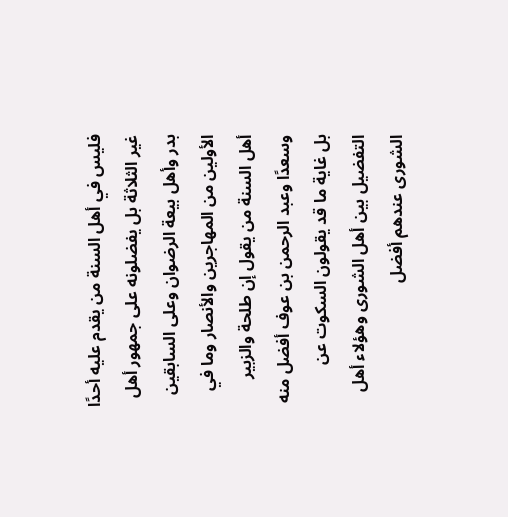فليس في أهل السنة من يقدم عليه أحدًا غير الثلاثة بل يفضلونه على جمهور أهل بدر وأهل بيعة الرضوان وعلى السابقين الأولين من المهاجرين والأنصار وما في أهل السنة من يقول إن طلحة والزبير وسعدًا وعبد الرحمن بن عوف أفضل منه بل غاية ما قد يقولون السكوت عن التفضيل بين أهل الشورى وهؤلاء أهل الشورى عندهم أفضل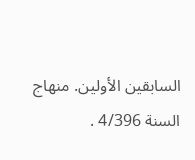السابقين الأولين. منهاج السنة 4/396 .